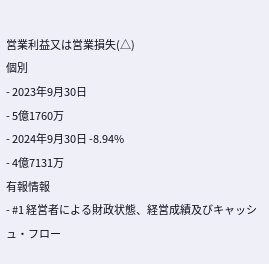営業利益又は営業損失(△)
個別
- 2023年9月30日
- 5億1760万
- 2024年9月30日 -8.94%
- 4億7131万
有報情報
- #1 経営者による財政状態、経営成績及びキャッシュ・フロー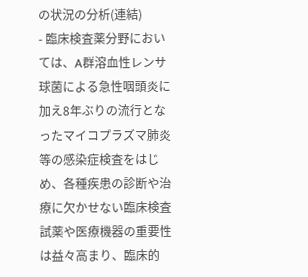の状況の分析(連結)
- 臨床検査薬分野においては、A群溶血性レンサ球菌による急性咽頭炎に加え8年ぶりの流行となったマイコプラズマ肺炎等の感染症検査をはじめ、各種疾患の診断や治療に欠かせない臨床検査試薬や医療機器の重要性は益々高まり、臨床的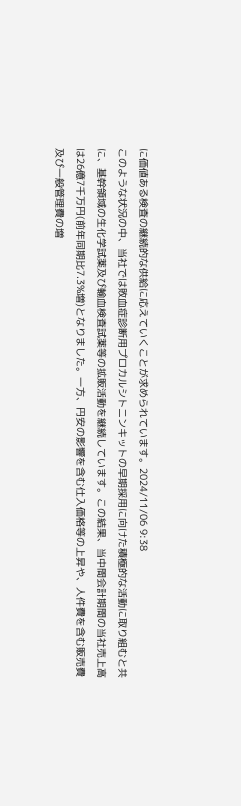に価値ある検査の継続的な供給に応えていくことが求められています。2024/11/06 9:38
このような状況の中、当社では敗血症診断用プロカルシトニンキットの早期採用に向けた積極的な活動に取り組むと共に、基幹領域の生化学試薬及び輸血検査試薬等の拡販活動を継続しています。この結果、当中間会計期間の当社売上高は26億7千万円(前年同期比7.3%増)となりました。一方、円安の影響を含む仕入価格等の上昇や、人件費を含む販売費及び一般管理費の増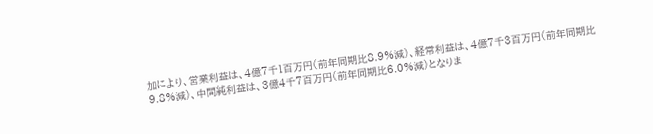加により、営業利益は、4億7千1百万円(前年同期比8.9%減)、経常利益は、4億7千3百万円(前年同期比9.8%減)、中間純利益は、3億4千7百万円(前年同期比6.0%減)となりま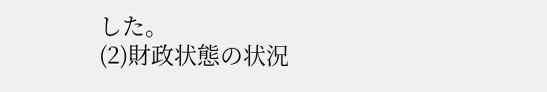した。
(2)財政状態の状況